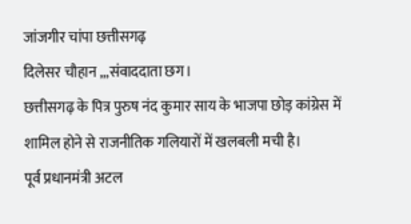जांजगीर चांपा छत्तीसगढ़
दिलेसर चौहान ,,,संवाददाता छग।
छत्तीसगढ़ के पित्र पुरुष नंद कुमार साय के भाजपा छोड़ कांग्रेस में शामिल होने से राजनीतिक गलियारों में खलबली मची है।
पूर्व प्रधानमंत्री अटल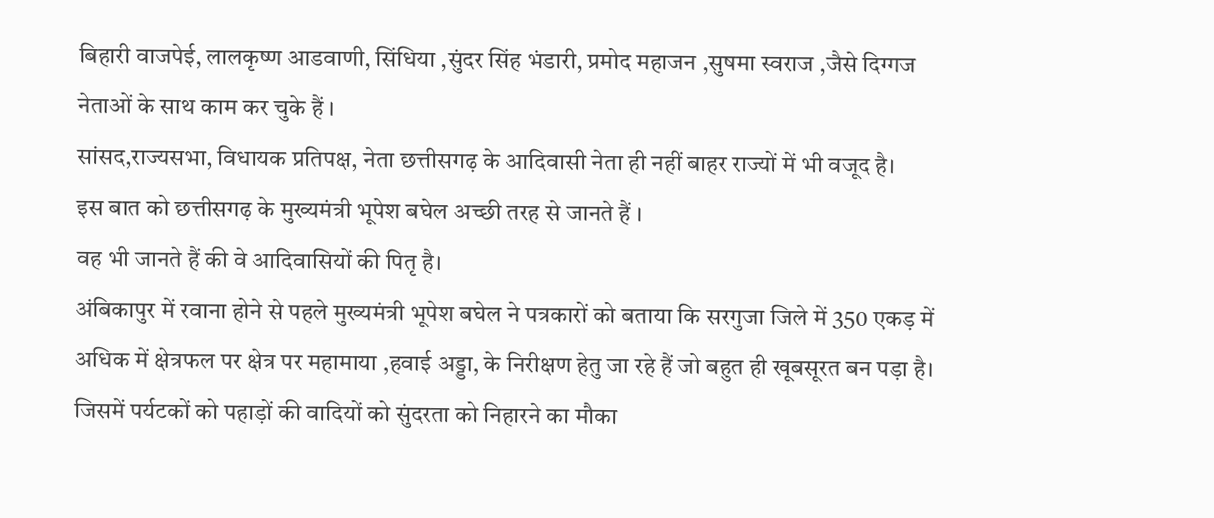बिहारी वाजपेई, लालकृष्ण आडवाणी, सिंधिया ,सुंदर सिंह भंडारी, प्रमोद महाजन ,सुषमा स्वराज ,जैसे दिग्गज नेताओं के साथ काम कर चुके हैं ।
सांसद,राज्यसभा, विधायक प्रतिपक्ष, नेता छत्तीसगढ़ के आदिवासी नेता ही नहीं बाहर राज्यों में भी वजूद है।
इस बात को छत्तीसगढ़ के मुख्यमंत्री भूपेश बघेल अच्छी तरह से जानते हैं ।
वह भी जानते हैं की वे आदिवासियों की पितृ है।
अंबिकापुर में रवाना होने से पहले मुख्यमंत्री भूपेश बघेल ने पत्रकारों को बताया कि सरगुजा जिले में 350 एकड़ में अधिक में क्षेत्रफल पर क्षेत्र पर महामाया ,हवाई अड्डा, के निरीक्षण हेतु जा रहे हैं जो बहुत ही खूबसूरत बन पड़ा है।
जिसमें पर्यटकों को पहाड़ों की वादियों को सुंदरता को निहारने का मौका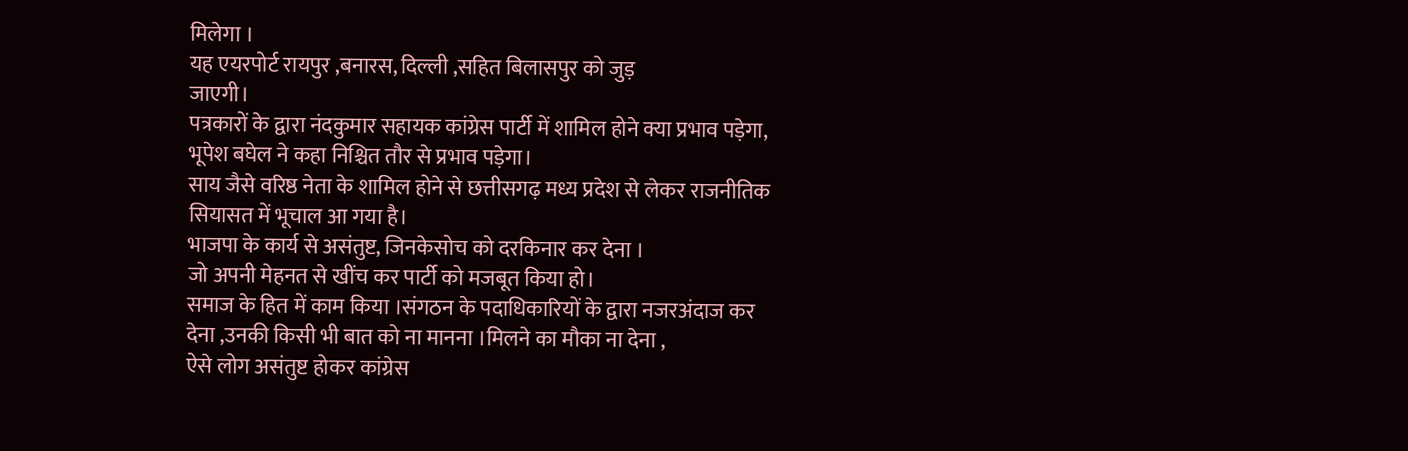मिलेगा ।
यह एयरपोर्ट रायपुर ,बनारस, दिल्ली ,सहित बिलासपुर को जुड़
जाएगी।
पत्रकारों के द्वारा नंदकुमार सहायक कांग्रेस पार्टी में शामिल होने क्या प्रभाव पड़ेगा,
भूपेश बघेल ने कहा निश्चित तौर से प्रभाव पड़ेगा।
साय जैसे वरिष्ठ नेता के शामिल होने से छत्तीसगढ़ मध्य प्रदेश से लेकर राजनीतिक सियासत में भूचाल आ गया है।
भाजपा के कार्य से असंतुष्ट, जिनकेसोच को दरकिनार कर देना ।
जो अपनी मेहनत से खींच कर पार्टी को मजबूत किया हो।
समाज के हित में काम किया ।संगठन के पदाधिकारियों के द्वारा नजरअंदाज कर देना ,उनकी किसी भी बात को ना मानना ।मिलने का मौका ना देना ,
ऐसे लोग असंतुष्ट होकर कांग्रेस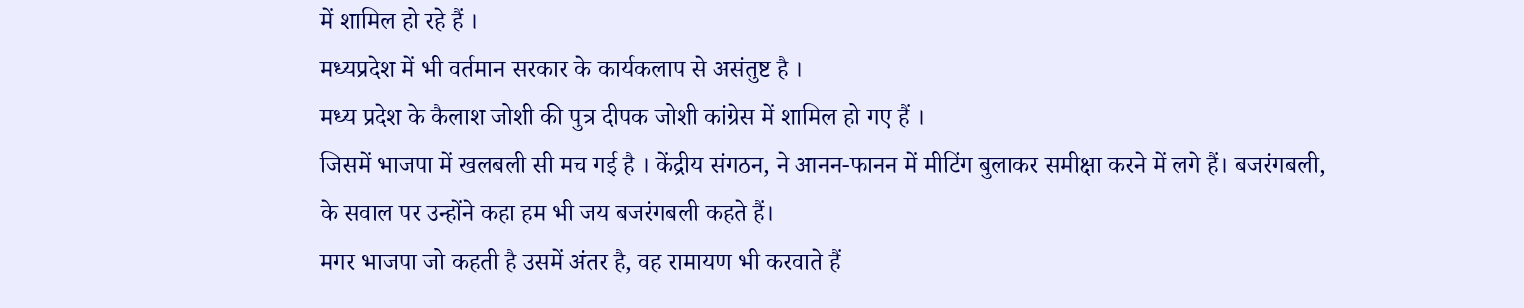में शामिल हो रहे हैं ।
मध्यप्रदेश में भी वर्तमान सरकार के कार्यकलाप से असंतुष्ट है ।
मध्य प्रदेश के कैलाश जोशी की पुत्र दीपक जोशी कांग्रेस में शामिल हो गए हैं ।
जिसमें भाजपा में खलबली सी मच गई है । केंद्रीय संगठन, ने आनन-फानन में मीटिंग बुलाकर समीक्षा करने में लगे हैं। बजरंगबली, के सवाल पर उन्होंने कहा हम भी जय बजरंगबली कहते हैं।
मगर भाजपा जो कहती है उसमें अंतर है, वह रामायण भी करवाते हैं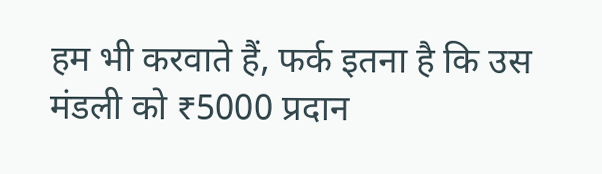हम भी करवाते हैं, फर्क इतना है कि उस मंडली को ₹5000 प्रदान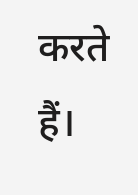करते हैं।